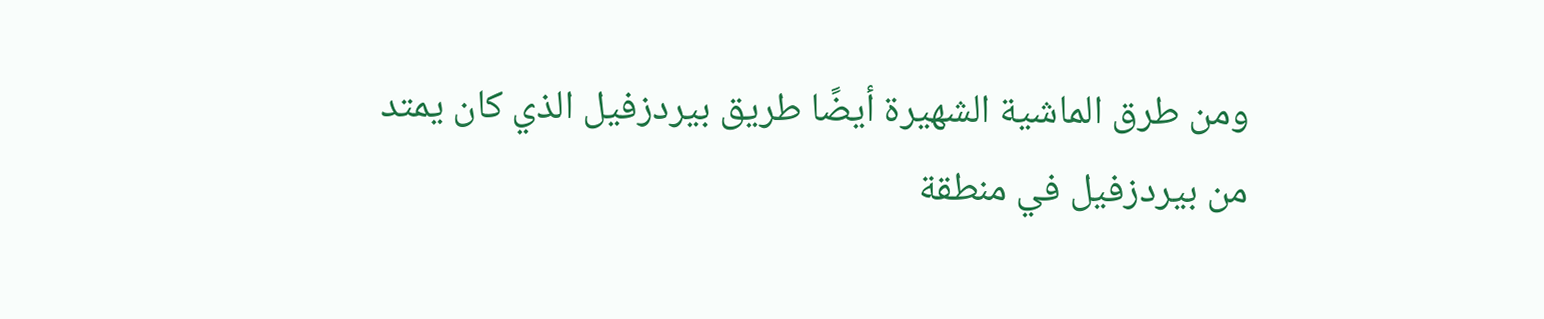ومن طرق الماشية الشهيرة أيضًا طريق بيردزفيل الذي كان يمتد من بيردزفيل في منطقة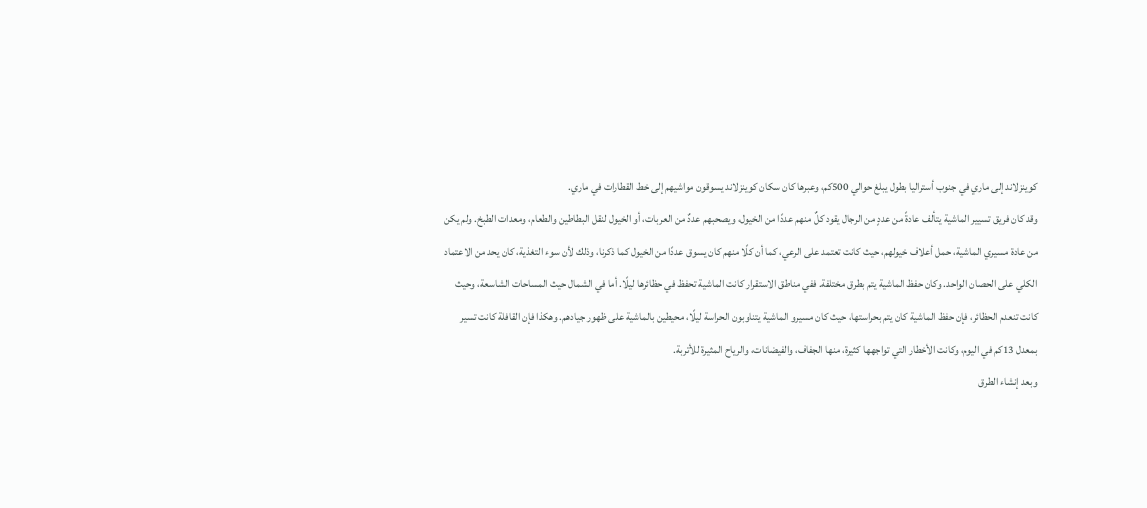كوينزلاند إلى ماري في جنوب أستراليا بطول يبلغ حوالي 500كم، وعبرها كان سكان كوينزلاند يسوقون مواشيهم إلى خط القطارات في ماري.
وقد كان فريق تسيير الماشية يتألف عادةً من عددٍ من الرجال يقود كلٌ منهم عددًا من الخيول، ويصحبهم عددٌ من العربات، أو الخيول لنقل البطاطين والطعام، ومعدات الطبخ. ولم يكن من عادة مسيري الماشية، حمل أعلاف خيولهم، حيث كانت تعتمد على الرعي، كما أن كلًا منهم كان يسوق عددًا من الخيول كما ذكرنا، وذلك لأن سوء التغذية، كان يحد من الاعتماد الكلي على الحصان الواحد. وكان حفظ الماشية يتم بطرق مختلفة. ففي مناطق الاستقرار كانت الماشية تحفظ في حظائرها ليلًا. أما في الشمال حيث المساحات الشاسعة، وحيث كانت تنعدم الحظائر، فإن حفظ الماشية كان يتم بحراستها، حيث كان مسيرو الماشية يتناوبون الحراسة ليلًا، محيطين بالماشية على ظهور جيادهم. وهكذا فإن القافلة كانت تسير بمعدل 13كم في اليوم، وكانت الأخطار التي تواجهها كثيرة، منها الجفاف، والفيضانات، والرياح المثيرة للأتربة.
وبعد إنشاء الطرق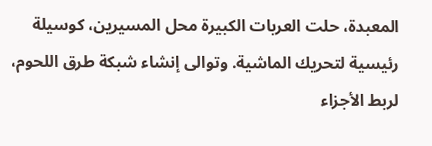المعبدة، حلت العربات الكبيرة محل المسيرين، كوسيلة رئيسية لتحريك الماشية. وتوالى إنشاء شبكة طرق اللحوم، لربط الأجزاء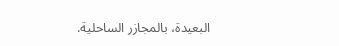البعيدة، بالمجازر الساحلية.